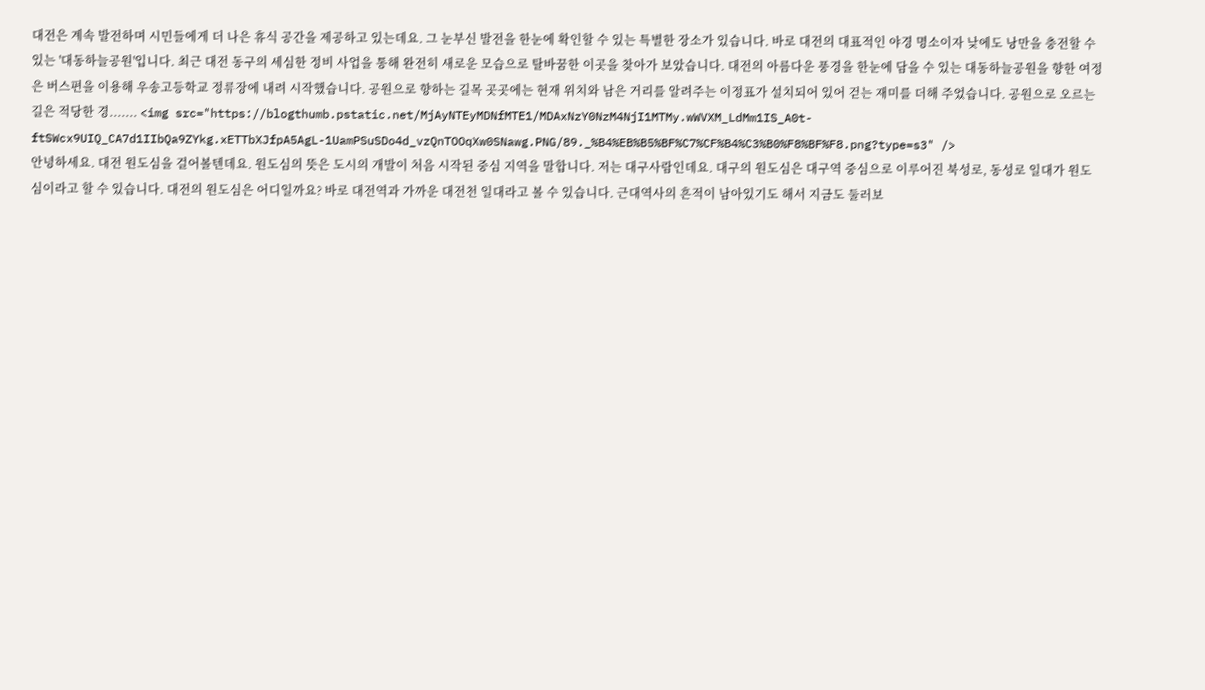대전은 계속 발전하며 시민들에게 더 나은 휴식 공간을 제공하고 있는데요. 그 눈부신 발전을 한눈에 확인할 수 있는 특별한 장소가 있습니다. 바로 대전의 대표적인 야경 명소이자 낮에도 낭만을 충전할 수 있는 '대동하늘공원'입니다. 최근 대전 동구의 세심한 정비 사업을 통해 완전히 새로운 모습으로 탈바꿈한 이곳을 찾아가 보았습니다. 대전의 아름다운 풍경을 한눈에 담을 수 있는 대동하늘공원을 향한 여정은 버스편을 이용해 우송고등학교 정류장에 내려 시작했습니다. 공원으로 향하는 길목 곳곳에는 현재 위치와 남은 거리를 알려주는 이정표가 설치되어 있어 걷는 재미를 더해 주었습니다. 공원으로 오르는 길은 적당한 경....... <img src="https://blogthumb.pstatic.net/MjAyNTEyMDNfMTE1/MDAxNzY0NzM4NjI1MTMy.wWVXM_LdMm1IS_A0t-ftSWcx9UIQ_CA7d1IIbQa9ZYkg.xETTbXJfpA5AgL-1UamPSuSDo4d_vzQnTOOqXw0SNawg.PNG/89._%B4%EB%B5%BF%C7%CF%B4%C3%B0%F8%BF%F8.png?type=s3" />
안녕하세요. 대전 원도심을 걸어볼텐데요. 원도심의 뜻은 도시의 개발이 처음 시작된 중심 지역을 말합니다. 저는 대구사람인데요. 대구의 원도심은 대구역 중심으로 이루어진 북성로, 동성로 일대가 원도심이라고 할 수 있습니다. 대전의 원도심은 어디일까요? 바로 대전역과 가까운 대전천 일대라고 볼 수 있습니다. 근대역사의 흔적이 남아있기도 해서 지금도 둘러보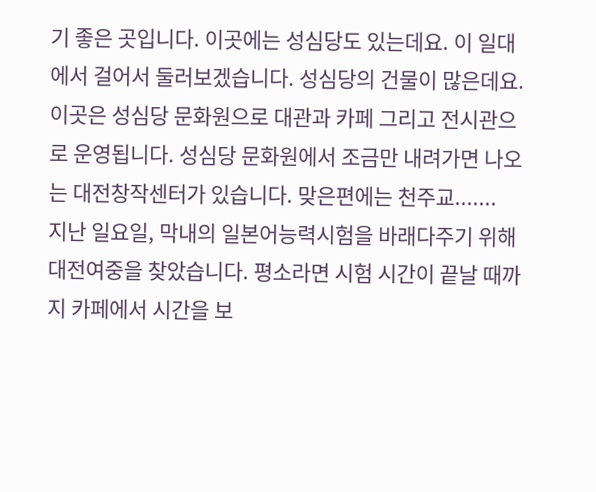기 좋은 곳입니다. 이곳에는 성심당도 있는데요. 이 일대에서 걸어서 둘러보겠습니다. 성심당의 건물이 많은데요. 이곳은 성심당 문화원으로 대관과 카페 그리고 전시관으로 운영됩니다. 성심당 문화원에서 조금만 내려가면 나오는 대전창작센터가 있습니다. 맞은편에는 천주교.......
지난 일요일, 막내의 일본어능력시험을 바래다주기 위해 대전여중을 찾았습니다. 평소라면 시험 시간이 끝날 때까지 카페에서 시간을 보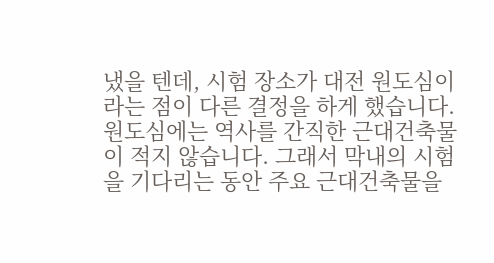냈을 텐데, 시험 장소가 대전 원도심이라는 점이 다른 결정을 하게 했습니다. 원도심에는 역사를 간직한 근대건축물이 적지 않습니다. 그래서 막내의 시험을 기다리는 동안 주요 근대건축물을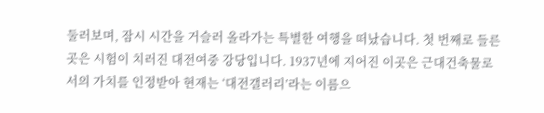둘러보며, 잠시 시간을 거슬러 올라가는 특별한 여행을 떠났습니다. 첫 번째로 들른 곳은 시험이 치러진 대전여중 강당입니다. 1937년에 지어진 이곳은 근대건축물로서의 가치를 인정받아 현재는 ‘대전갤러리’라는 이름으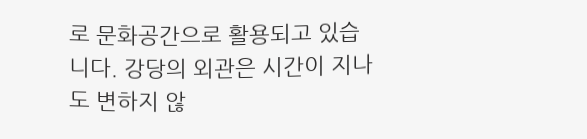로 문화공간으로 활용되고 있습니다. 강당의 외관은 시간이 지나도 변하지 않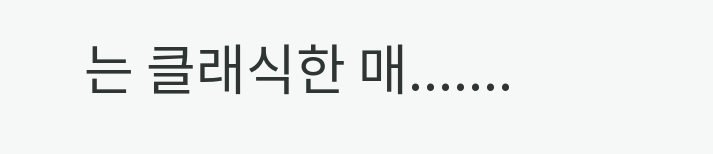는 클래식한 매.......